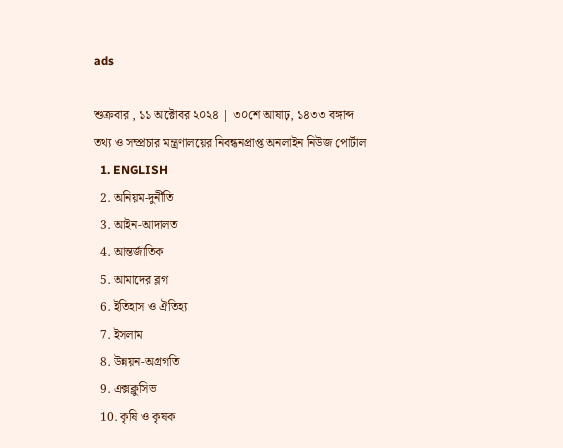ads

শুক্রবার , ১১ অক্টোবর ২০২৪ | ৩০শে আষাঢ়, ১৪৩৩ বঙ্গাব্দ
তথ্য ও সম্প্রচার মন্ত্রণালয়ের নিবন্ধনপ্রাপ্ত অনলাইন নিউজ পোর্টাল
  1. ENGLISH
  2. অনিয়ম-দুর্নীতি
  3. আইন-আদালত
  4. আন্তর্জাতিক
  5. আমাদের ব্লগ
  6. ইতিহাস ও ঐতিহ্য
  7. ইসলাম
  8. উন্নয়ন-অগ্রগতি
  9. এক্সক্লুসিভ
  10. কৃষি ও কৃষক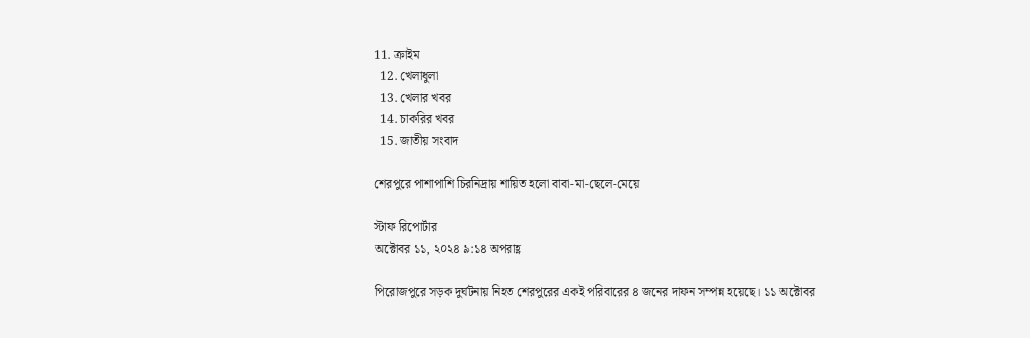11. ক্রাইম
  12. খেলাধুলা
  13. খেলার খবর
  14. চাকরির খবর
  15. জাতীয় সংবাদ

শেরপুরে পাশাপাশি চিরনিদ্রায় শায়িত হলো বাবা-মা-ছেলে-মেয়ে

স্টাফ রিপোর্টার
অক্টোবর ১১, ২০২৪ ৯:১৪ অপরাহ্ণ

পিরোজপুরে সড়ক দুর্ঘটনায় নিহত শেরপুরের একই পরিবারের ৪ জনের দাফন সম্পন্ন হয়েছে। ১১ অক্টোবর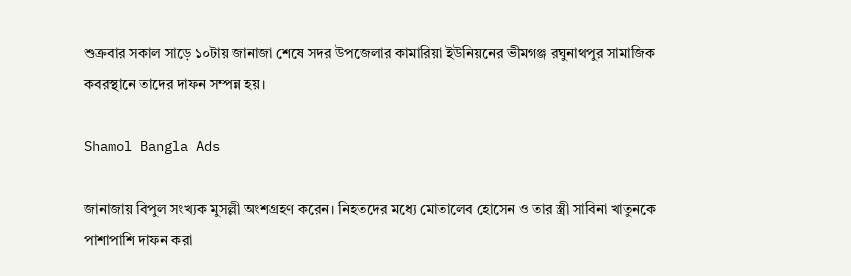শুক্রবার সকাল সাড়ে ১০টায় জানাজা শেষে সদর উপজেলার কামারিয়া ইউনিয়নের ভীমগঞ্জ রঘুনাথপুর সামাজিক কবরস্থানে তাদের দাফন সম্পন্ন হয়।

Shamol Bangla Ads

জানাজায় বিপুল সংখ্যক মুসল্লী অংশগ্রহণ করেন। নিহতদের মধ্যে মোতালেব হোসেন ও তার স্ত্রী সাবিনা খাতুনকে পাশাপাশি দাফন করা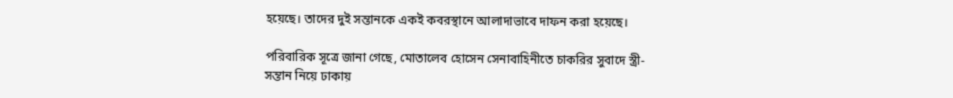হয়েছে। তাদের দুই সন্তানকে একই কবরস্থানে আলাদাভাবে দাফন করা হয়েছে।

পরিবারিক সূত্রে জানা গেছে, মোতালেব হোসেন সেনাবাহিনীতে চাকরির সুবাদে স্ত্রী-সন্তান নিয়ে ঢাকায়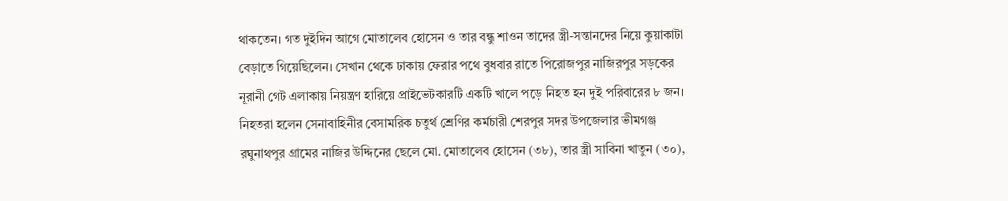থাকতেন। গত দুইদিন আগে মোতালেব হোসেন ও তার বন্ধু শাওন তাদের স্ত্রী-সন্তানদের নিয়ে কুয়াকাটা বেড়াতে গিয়েছিলেন। সেখান থেকে ঢাকায় ফেরার পথে বুধবার রাতে পিরোজপুর নাজিরপুর সড়কের নূরানী গেট এলাকায় নিয়ন্ত্রণ হারিয়ে প্রাইভেটকারটি একটি খালে পড়ে নিহত হন দুই পরিবারের ৮ জন। নিহতরা হলেন সেনাবাহিনীর বেসামরিক চতুর্থ শ্রেণির কর্মচারী শেরপুর সদর উপজেলার ভীমগঞ্জ রঘুনাথপুর গ্রামের নাজির উদ্দিনের ছেলে মো. মোতালেব হোসেন (৩৮), তার স্ত্রী সাবিনা খাতুন (৩০),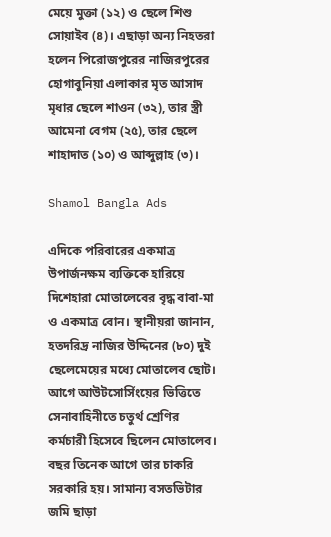মেয়ে মুক্তা (১২) ও ছেলে শিশু সোয়াইব (৪)। এছাড়া অন্য নিহতরা হলেন পিরোজপুরের নাজিরপুরের হোগাবুনিয়া এলাকার মৃত আসাদ মৃধার ছেলে শাওন (৩২), তার স্ত্রী আমেনা বেগম (২৫), তার ছেলে শাহাদাত (১০) ও আব্দুল্লাহ (৩)।

Shamol Bangla Ads

এদিকে পরিবারের একমাত্র উপার্জনক্ষম ব্যক্তিকে হারিয়ে দিশেহারা মোতালেবের বৃদ্ধ বাবা-মা ও একমাত্র বোন। স্থানীয়রা জানান, হতদরিদ্র নাজির উদ্দিনের (৮০) দুই ছেলেমেয়ের মধ্যে মোতালেব ছোট। আগে আউটসোর্সিংয়ের ভিত্তিতে সেনাবাহিনীতে চতুর্থ শ্রেণির কর্মচারী হিসেবে ছিলেন মোতালেব। বছর তিনেক আগে তার চাকরি সরকারি হয়। সামান্য বসতভিটার জমি ছাড়া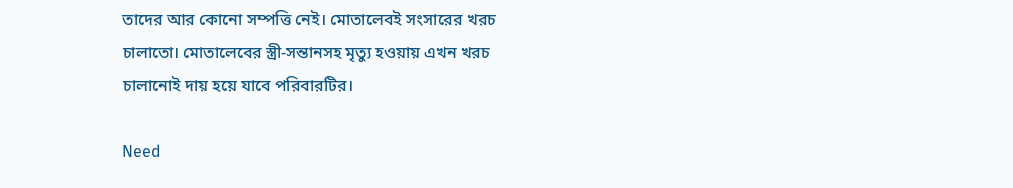তাদের আর কোনো সম্পত্তি নেই। মোতালেবই সংসারের খরচ চালাতো। মোতালেবের স্ত্রী-সন্তানসহ মৃত্যু হওয়ায় এখন খরচ চালানোই দায় হয়ে যাবে পরিবারটির।

Need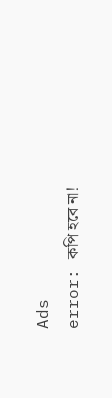Ads
error: কপি হবে না!